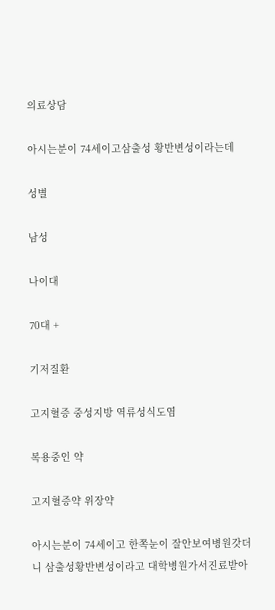의료상담

아시는분이 74세이고삼출성 황반변성이라는데

성별

남성

나이대

70대 +

기저질환

고지혈증 중성지방 역류성식도염

복용중인 약

고지혈증약 위장약

아시는분이 74세이고 한쪽눈이 잘안보여병원갓더니 삼출성황반변성이라고 대학병원가서진료받아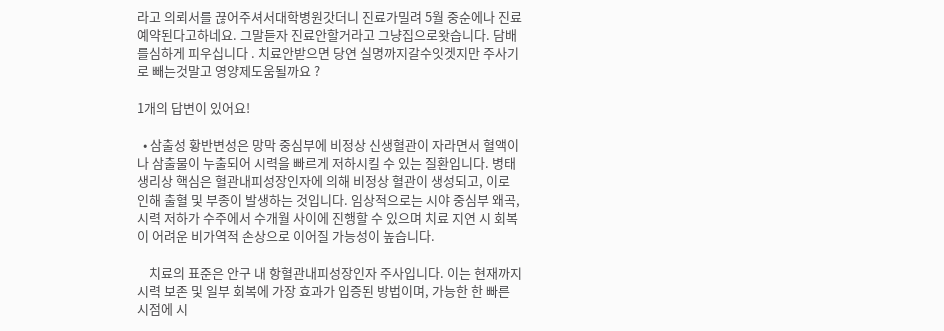라고 의뢰서를 끊어주셔서대학병원갓더니 진료가밀려 5월 중순에나 진료예약된다고하네요. 그말듣자 진료안할거라고 그냥집으로왓습니다. 담배를심하게 피우십니다 . 치료안받으면 당연 실명까지갈수잇겟지만 주사기로 빼는것말고 영양제도움될까요 ?

1개의 답변이 있어요!

  • 삼출성 황반변성은 망막 중심부에 비정상 신생혈관이 자라면서 혈액이나 삼출물이 누출되어 시력을 빠르게 저하시킬 수 있는 질환입니다. 병태생리상 핵심은 혈관내피성장인자에 의해 비정상 혈관이 생성되고, 이로 인해 출혈 및 부종이 발생하는 것입니다. 임상적으로는 시야 중심부 왜곡, 시력 저하가 수주에서 수개월 사이에 진행할 수 있으며 치료 지연 시 회복이 어려운 비가역적 손상으로 이어질 가능성이 높습니다.

    치료의 표준은 안구 내 항혈관내피성장인자 주사입니다. 이는 현재까지 시력 보존 및 일부 회복에 가장 효과가 입증된 방법이며, 가능한 한 빠른 시점에 시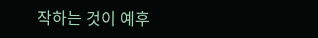작하는 것이 예후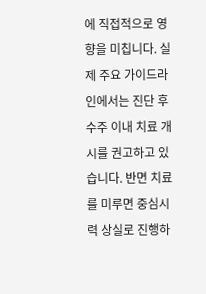에 직접적으로 영향을 미칩니다. 실제 주요 가이드라인에서는 진단 후 수주 이내 치료 개시를 권고하고 있습니다. 반면 치료를 미루면 중심시력 상실로 진행하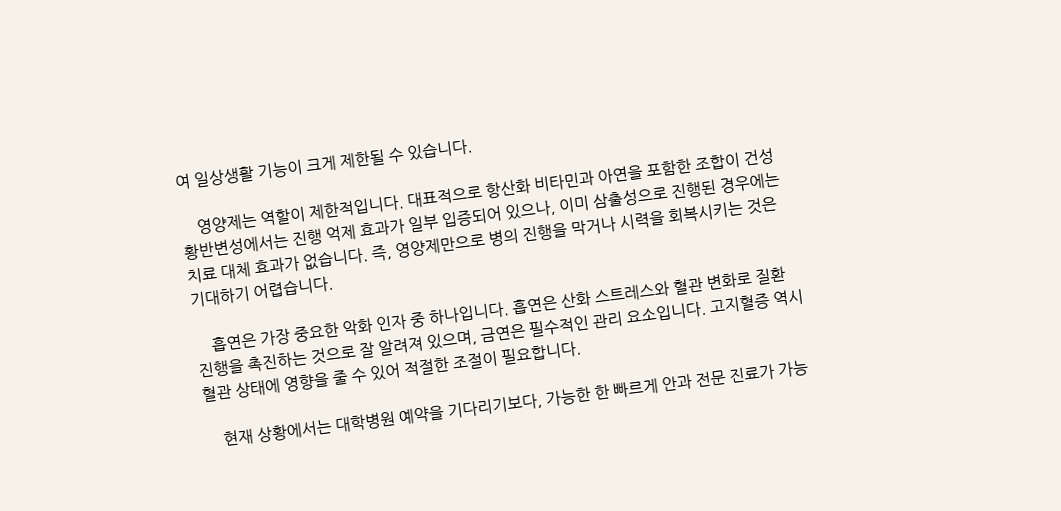여 일상생활 기능이 크게 제한될 수 있습니다.

    영양제는 역할이 제한적입니다. 대표적으로 항산화 비타민과 아연을 포함한 조합이 건성 황반변성에서는 진행 억제 효과가 일부 입증되어 있으나, 이미 삼출성으로 진행된 경우에는 치료 대체 효과가 없습니다. 즉, 영양제만으로 병의 진행을 막거나 시력을 회복시키는 것은 기대하기 어렵습니다.

    흡연은 가장 중요한 악화 인자 중 하나입니다. 흡연은 산화 스트레스와 혈관 변화로 질환 진행을 촉진하는 것으로 잘 알려져 있으며, 금연은 필수적인 관리 요소입니다. 고지혈증 역시 혈관 상태에 영향을 줄 수 있어 적절한 조절이 필요합니다.

    현재 상황에서는 대학병원 예약을 기다리기보다, 가능한 한 빠르게 안과 전문 진료가 가능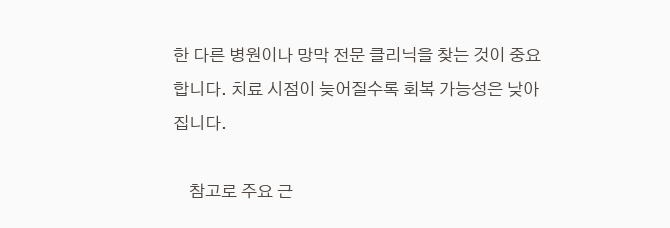한 다른 병원이나 망막 전문 클리닉을 찾는 것이 중요합니다. 치료 시점이 늦어질수록 회복 가능성은 낮아집니다.

    참고로 주요 근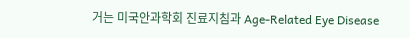거는 미국안과학회 진료지침과 Age-Related Eye Disease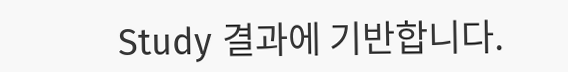Study 결과에 기반합니다.